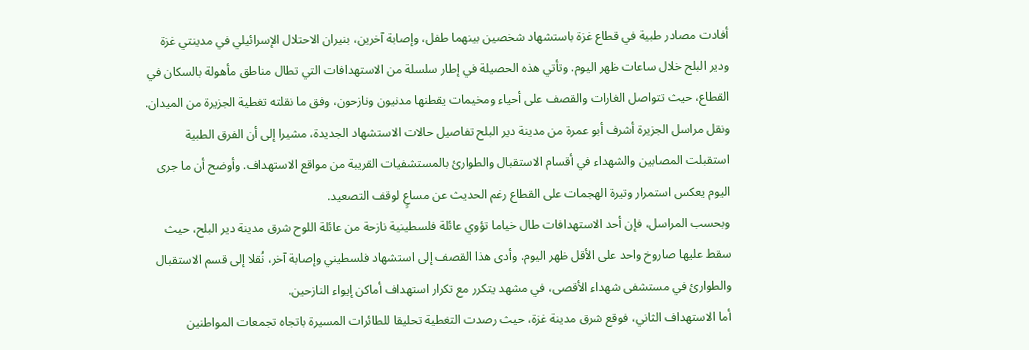أفادت مصادر طبية في قطاع غزة باستشهاد شخصين بينهما طفل، وإصابة آخرين، بنيران الاحتلال الإسرائيلي في مدينتي غزة ودير البلح خلال ساعات ظهر اليوم. وتأتي هذه الحصيلة في إطار سلسلة من الاستهدافات التي تطال مناطق مأهولة بالسكان في القطاع، حيث تتواصل الغارات والقصف على أحياء ومخيمات يقطنها مدنيون ونازحون، وفق ما نقلته تغطية الجزيرة من الميدان.
ونقل مراسل الجزيرة أشرف أبو عمرة من مدينة دير البلح تفاصيل حالات الاستشهاد الجديدة، مشيرا إلى أن الفرق الطبية استقبلت المصابين والشهداء في أقسام الاستقبال والطوارئ بالمستشفيات القريبة من مواقع الاستهداف. وأوضح أن ما جرى اليوم يعكس استمرار وتيرة الهجمات على القطاع رغم الحديث عن مساعٍ لوقف التصعيد.
وبحسب المراسل، فإن أحد الاستهدافات طال خياما تؤوي عائلة فلسطينية نازحة من عائلة اللوح شرق مدينة دير البلح، حيث سقط عليها صاروخ واحد على الأقل ظهر اليوم. وأدى هذا القصف إلى استشهاد فلسطيني وإصابة آخر، نُقلا إلى قسم الاستقبال والطوارئ في مستشفى شهداء الأقصى، في مشهد يتكرر مع تكرار استهداف أماكن إيواء النازحين.
أما الاستهداف الثاني، فوقع شرق مدينة غزة، حيث رصدت التغطية تحليقا للطائرات المسيرة باتجاه تجمعات المواطنين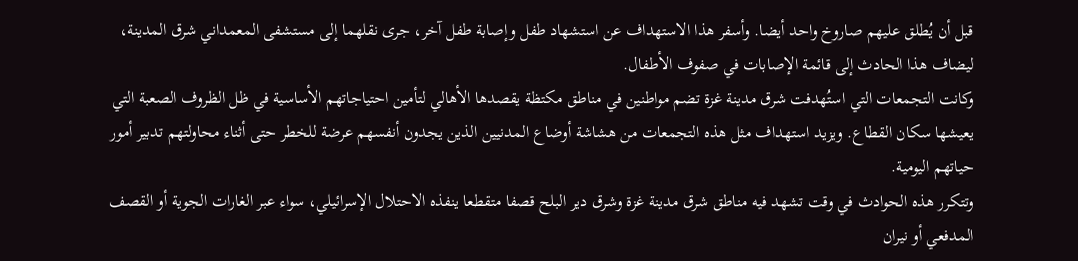قبل أن يُطلق عليهم صاروخ واحد أيضا. وأسفر هذا الاستهداف عن استشهاد طفل وإصابة طفل آخر، جرى نقلهما إلى مستشفى المعمداني شرق المدينة، ليضاف هذا الحادث إلى قائمة الإصابات في صفوف الأطفال.
وكانت التجمعات التي استُهدفت شرق مدينة غزة تضم مواطنين في مناطق مكتظة يقصدها الأهالي لتأمين احتياجاتهم الأساسية في ظل الظروف الصعبة التي يعيشها سكان القطاع. ويزيد استهداف مثل هذه التجمعات من هشاشة أوضاع المدنيين الذين يجدون أنفسهم عرضة للخطر حتى أثناء محاولتهم تدبير أمور حياتهم اليومية.
وتتكرر هذه الحوادث في وقت تشهد فيه مناطق شرق مدينة غزة وشرق دير البلح قصفا متقطعا ينفذه الاحتلال الإسرائيلي، سواء عبر الغارات الجوية أو القصف المدفعي أو نيران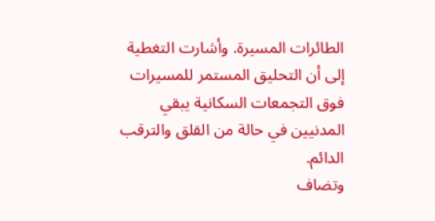الطائرات المسيرة. وأشارت التغطية إلى أن التحليق المستمر للمسيرات فوق التجمعات السكانية يبقي المدنيين في حالة من القلق والترقب الدائم.
وتضاف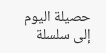حصيلة اليوم إلى سلسلة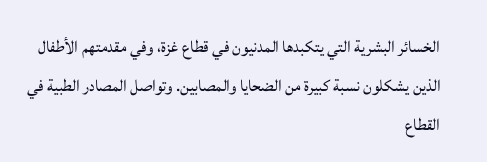الخسائر البشرية التي يتكبدها المدنيون في قطاع غزة، وفي مقدمتهم الأطفال الذين يشكلون نسبة كبيرة من الضحايا والمصابين. وتواصل المصادر الطبية في القطاع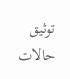توثيق حالات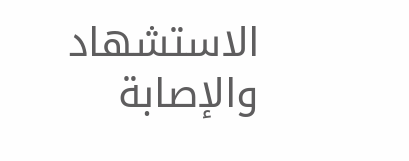الاستشهاد والإصابة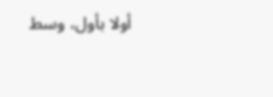أولا بأول، وسط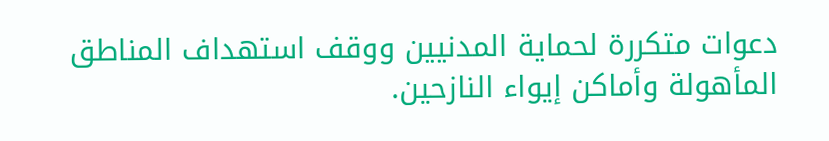دعوات متكررة لحماية المدنيين ووقف استهداف المناطق المأهولة وأماكن إيواء النازحين.